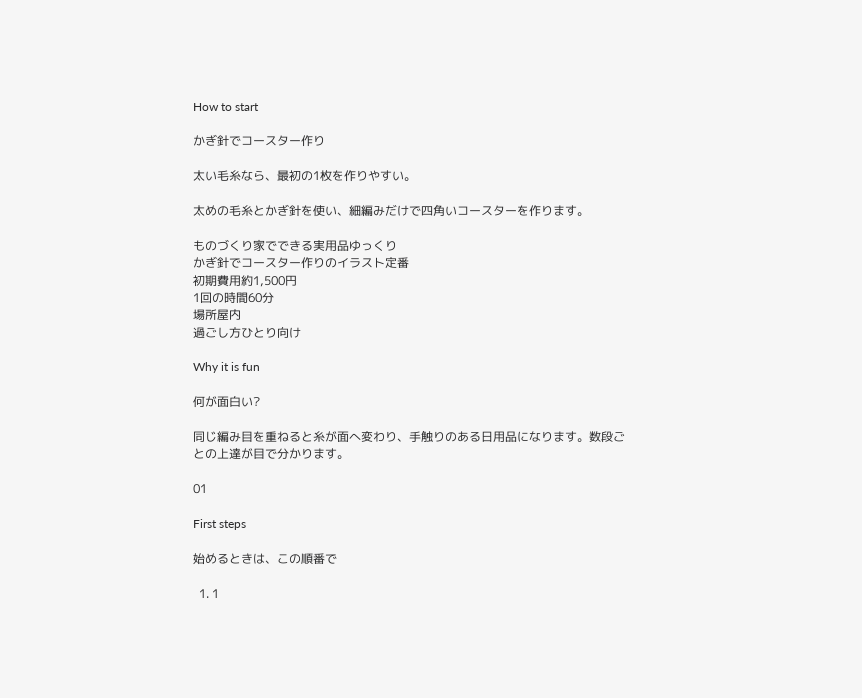How to start

かぎ針でコースター作り

太い毛糸なら、最初の1枚を作りやすい。

太めの毛糸とかぎ針を使い、細編みだけで四角いコースターを作ります。

ものづくり家でできる実用品ゆっくり
かぎ針でコースター作りのイラスト定番
初期費用約1,500円
1回の時間60分
場所屋内
過ごし方ひとり向け

Why it is fun

何が面白い?

同じ編み目を重ねると糸が面へ変わり、手触りのある日用品になります。数段ごとの上達が目で分かります。

01

First steps

始めるときは、この順番で

  1. 1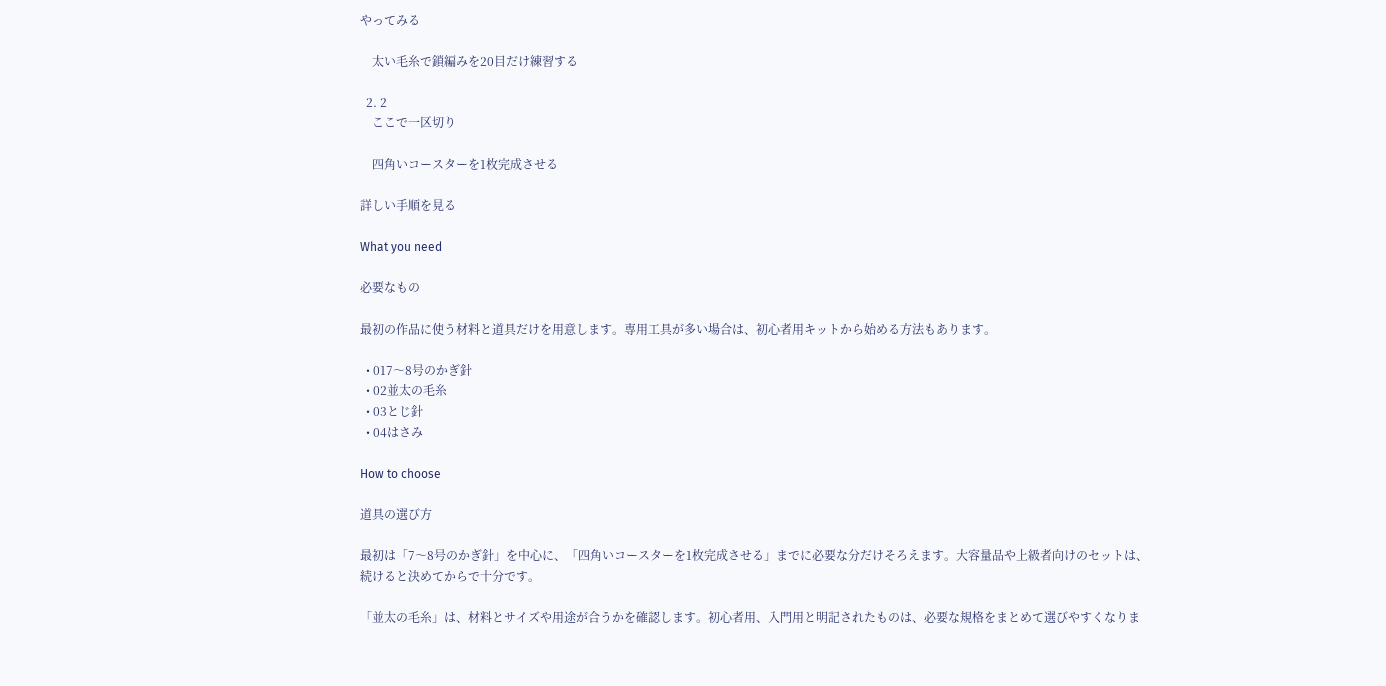やってみる

    太い毛糸で鎖編みを20目だけ練習する

  2. 2
    ここで一区切り

    四角いコースターを1枚完成させる

詳しい手順を見る

What you need

必要なもの

最初の作品に使う材料と道具だけを用意します。専用工具が多い場合は、初心者用キットから始める方法もあります。

  • 017〜8号のかぎ針
  • 02並太の毛糸
  • 03とじ針
  • 04はさみ

How to choose

道具の選び方

最初は「7〜8号のかぎ針」を中心に、「四角いコースターを1枚完成させる」までに必要な分だけそろえます。大容量品や上級者向けのセットは、続けると決めてからで十分です。

「並太の毛糸」は、材料とサイズや用途が合うかを確認します。初心者用、入門用と明記されたものは、必要な規格をまとめて選びやすくなりま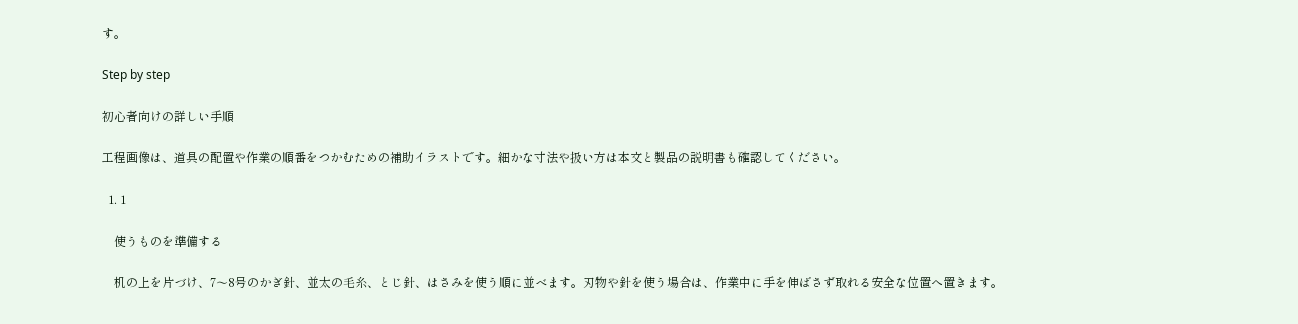す。

Step by step

初心者向けの詳しい手順

工程画像は、道具の配置や作業の順番をつかむための補助イラストです。細かな寸法や扱い方は本文と製品の説明書も確認してください。

  1. 1

    使うものを準備する

    机の上を片づけ、7〜8号のかぎ針、並太の毛糸、とじ針、はさみを使う順に並べます。刃物や針を使う場合は、作業中に手を伸ばさず取れる安全な位置へ置きます。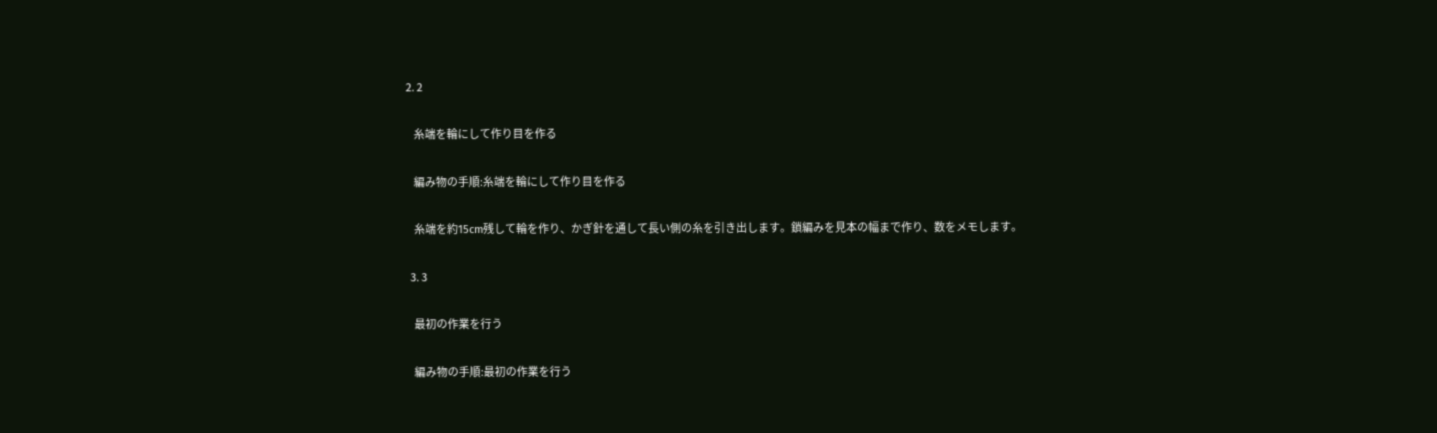2. 2

    糸端を輪にして作り目を作る

    編み物の手順:糸端を輪にして作り目を作る

    糸端を約15cm残して輪を作り、かぎ針を通して長い側の糸を引き出します。鎖編みを見本の幅まで作り、数をメモします。

  3. 3

    最初の作業を行う

    編み物の手順:最初の作業を行う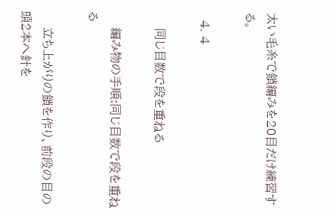太い毛糸で鎖編みを20目だけ練習する。

  4. 4

    同じ目数で段を重ねる

    編み物の手順:同じ目数で段を重ねる

    立ち上がりの鎖を作り、前段の目の頭2本へ針を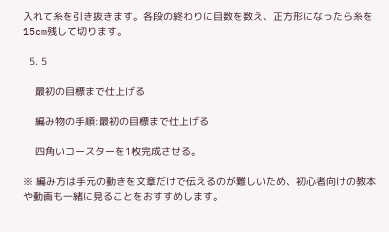入れて糸を引き抜きます。各段の終わりに目数を数え、正方形になったら糸を15cm残して切ります。

  5. 5

    最初の目標まで仕上げる

    編み物の手順:最初の目標まで仕上げる

    四角いコースターを1枚完成させる。

※ 編み方は手元の動きを文章だけで伝えるのが難しいため、初心者向けの教本や動画も一緒に見ることをおすすめします。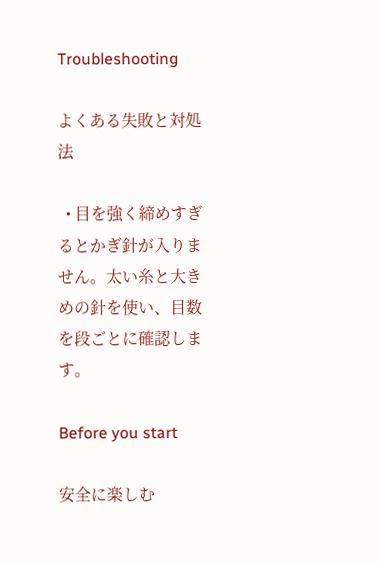Troubleshooting

よくある失敗と対処法

  • 目を強く締めすぎるとかぎ針が入りません。太い糸と大きめの針を使い、目数を段ごとに確認します。

Before you start

安全に楽しむ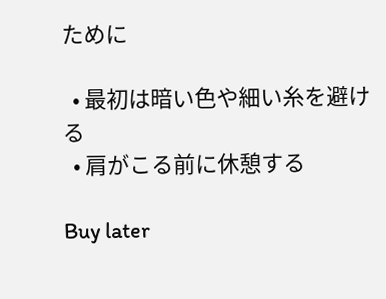ために

  • 最初は暗い色や細い糸を避ける
  • 肩がこる前に休憩する

Buy later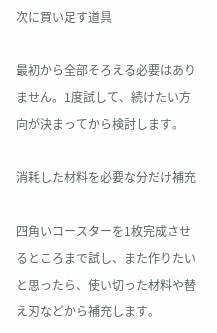次に買い足す道具

最初から全部そろえる必要はありません。1度試して、続けたい方向が決まってから検討します。

消耗した材料を必要な分だけ補充

四角いコースターを1枚完成させるところまで試し、また作りたいと思ったら、使い切った材料や替え刃などから補充します。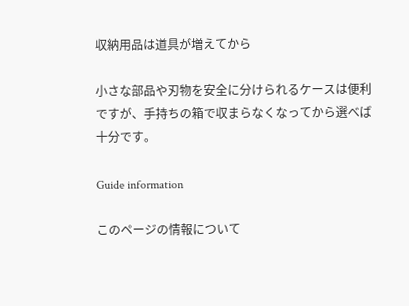収納用品は道具が増えてから

小さな部品や刃物を安全に分けられるケースは便利ですが、手持ちの箱で収まらなくなってから選べば十分です。

Guide information

このページの情報について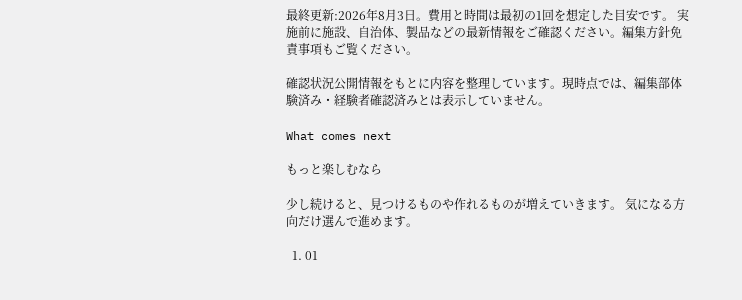最終更新:2026年8月3日。費用と時間は最初の1回を想定した目安です。 実施前に施設、自治体、製品などの最新情報をご確認ください。編集方針免責事項もご覧ください。

確認状況公開情報をもとに内容を整理しています。現時点では、編集部体験済み・経験者確認済みとは表示していません。

What comes next

もっと楽しむなら

少し続けると、見つけるものや作れるものが増えていきます。 気になる方向だけ選んで進めます。

  1. 01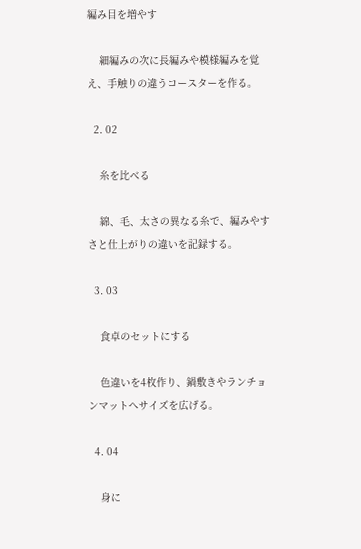編み目を増やす

    細編みの次に長編みや模様編みを覚え、手触りの違うコースターを作る。

  2. 02

    糸を比べる

    綿、毛、太さの異なる糸で、編みやすさと仕上がりの違いを記録する。

  3. 03

    食卓のセットにする

    色違いを4枚作り、鍋敷きやランチョンマットへサイズを広げる。

  4. 04

    身に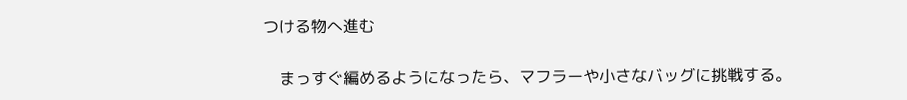つける物へ進む

    まっすぐ編めるようになったら、マフラーや小さなバッグに挑戦する。